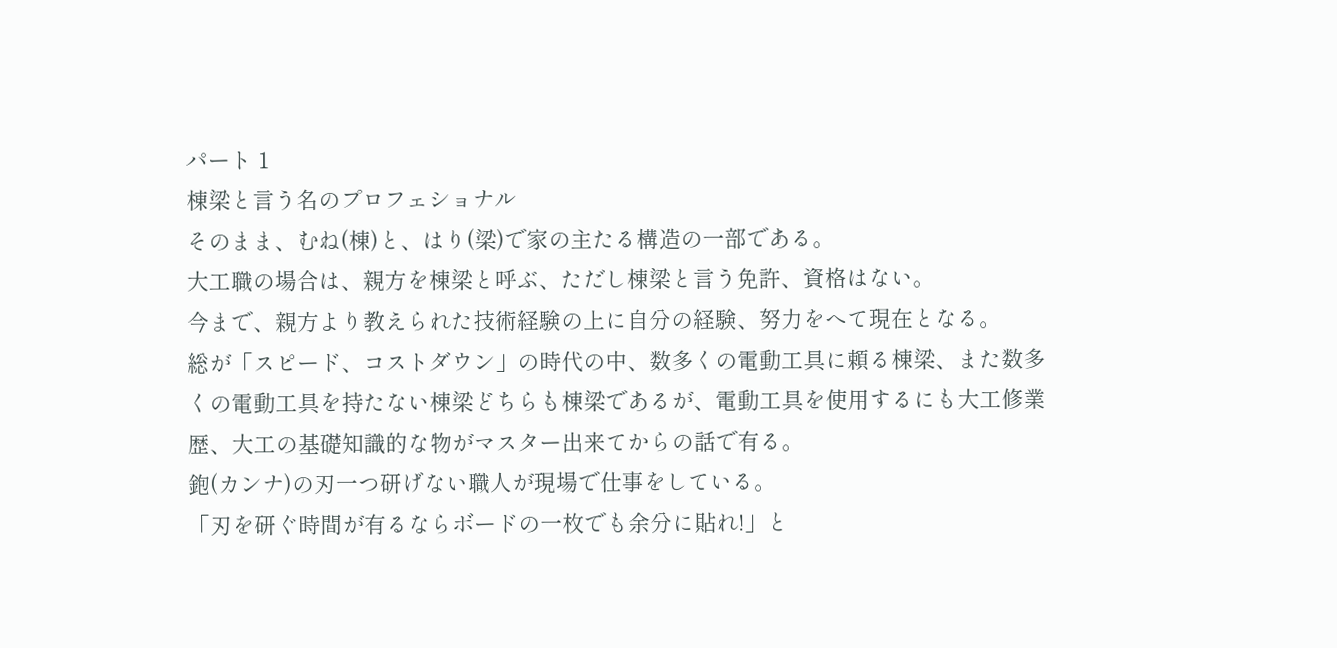パート 1
棟梁と言う名のプロフェショナル
そのまま、むね(棟)と、はり(梁)で家の主たる構造の一部である。
大工職の場合は、親方を棟梁と呼ぶ、ただし棟梁と言う免許、資格はない。
今まで、親方より教えられた技術経験の上に自分の経験、努力をへて現在となる。
総が「スピード、コストダウン」の時代の中、数多くの電動工具に頼る棟梁、また数多くの電動工具を持たない棟梁どちらも棟梁であるが、電動工具を使用するにも大工修業歴、大工の基礎知識的な物がマスター出来てからの話で有る。
鉋(カンナ)の刃一つ研げない職人が現場で仕事をしている。
「刃を研ぐ時間が有るならボードの一枚でも余分に貼れ!」と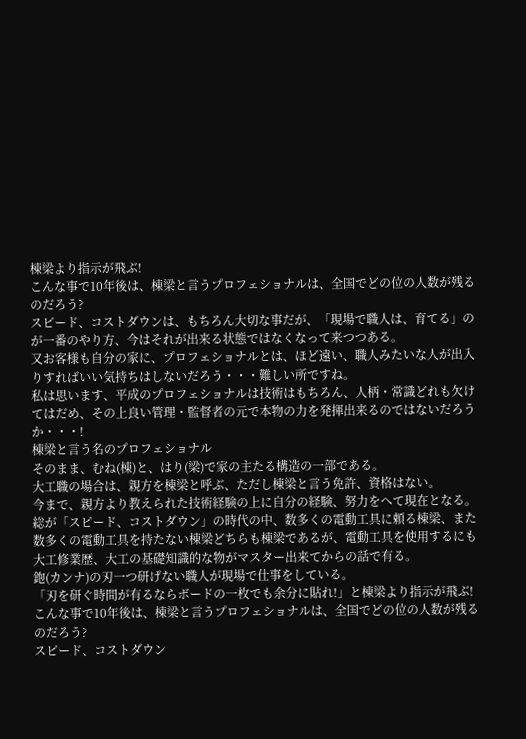棟梁より指示が飛ぶ!
こんな事で10年後は、棟梁と言うプロフェショナルは、全国でどの位の人数が残るのだろう?
スピード、コストダウンは、もちろん大切な事だが、「現場で職人は、育てる」のが一番のやり方、今はそれが出来る状態ではなくなって来つつある。
又お客様も自分の家に、プロフェショナルとは、ほど遠い、職人みたいな人が出入りすればいい気持ちはしないだろう・・・難しい所ですね。
私は思います、平成のプロフェショナルは技術はもちろん、人柄・常識どれも欠けてはだめ、その上良い管理・監督者の元で本物の力を発揮出来るのではないだろうか・・・!
棟梁と言う名のプロフェショナル
そのまま、むね(棟)と、はり(梁)で家の主たる構造の一部である。
大工職の場合は、親方を棟梁と呼ぶ、ただし棟梁と言う免許、資格はない。
今まで、親方より教えられた技術経験の上に自分の経験、努力をへて現在となる。
総が「スピード、コストダウン」の時代の中、数多くの電動工具に頼る棟梁、また数多くの電動工具を持たない棟梁どちらも棟梁であるが、電動工具を使用するにも大工修業歴、大工の基礎知識的な物がマスター出来てからの話で有る。
鉋(カンナ)の刃一つ研げない職人が現場で仕事をしている。
「刃を研ぐ時間が有るならボードの一枚でも余分に貼れ!」と棟梁より指示が飛ぶ!
こんな事で10年後は、棟梁と言うプロフェショナルは、全国でどの位の人数が残るのだろう?
スピード、コストダウン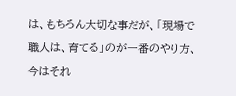は、もちろん大切な事だが、「現場で職人は、育てる」のが一番のやり方、今はそれ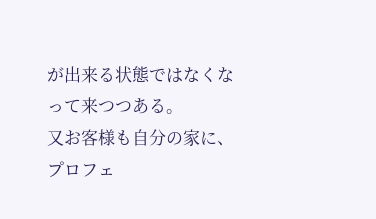が出来る状態ではなくなって来つつある。
又お客様も自分の家に、プロフェ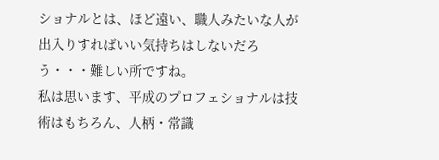ショナルとは、ほど遠い、職人みたいな人が出入りすればいい気持ちはしないだろう・・・難しい所ですね。
私は思います、平成のプロフェショナルは技術はもちろん、人柄・常識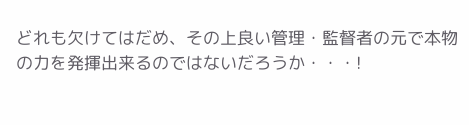どれも欠けてはだめ、その上良い管理・監督者の元で本物の力を発揮出来るのではないだろうか・・・!